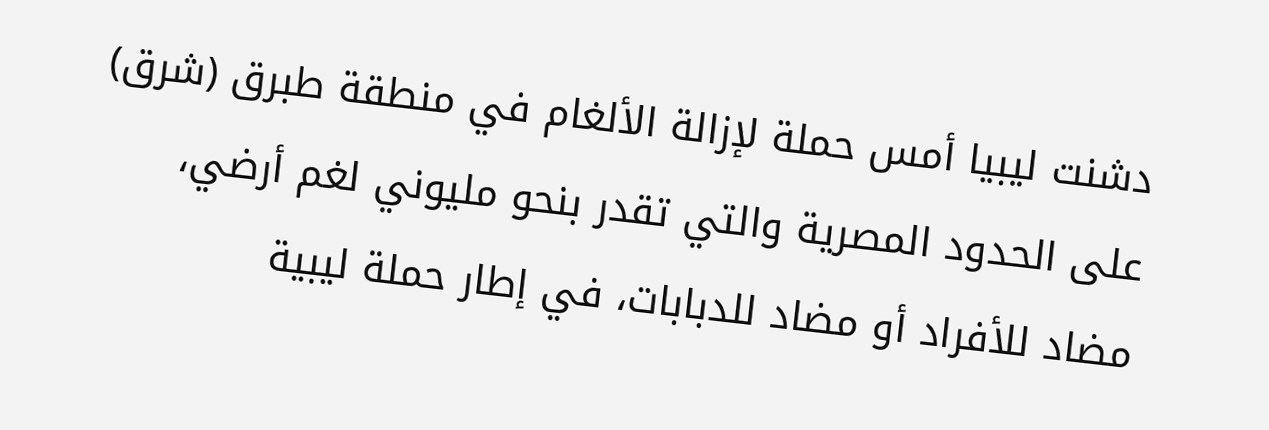دشنت ليبيا أمس حملة لإزالة الألغام في منطقة طبرق (شرق) على الحدود المصرية والتي تقدر بنحو مليوني لغم أرضي، مضاد للأفراد أو مضاد للدبابات، في إطار حملة ليبية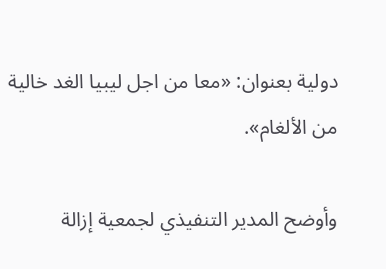دولية بعنوان: «معا من اجل ليبيا الغد خالية من الألغام».

وأوضح المدير التنفيذي لجمعية إزالة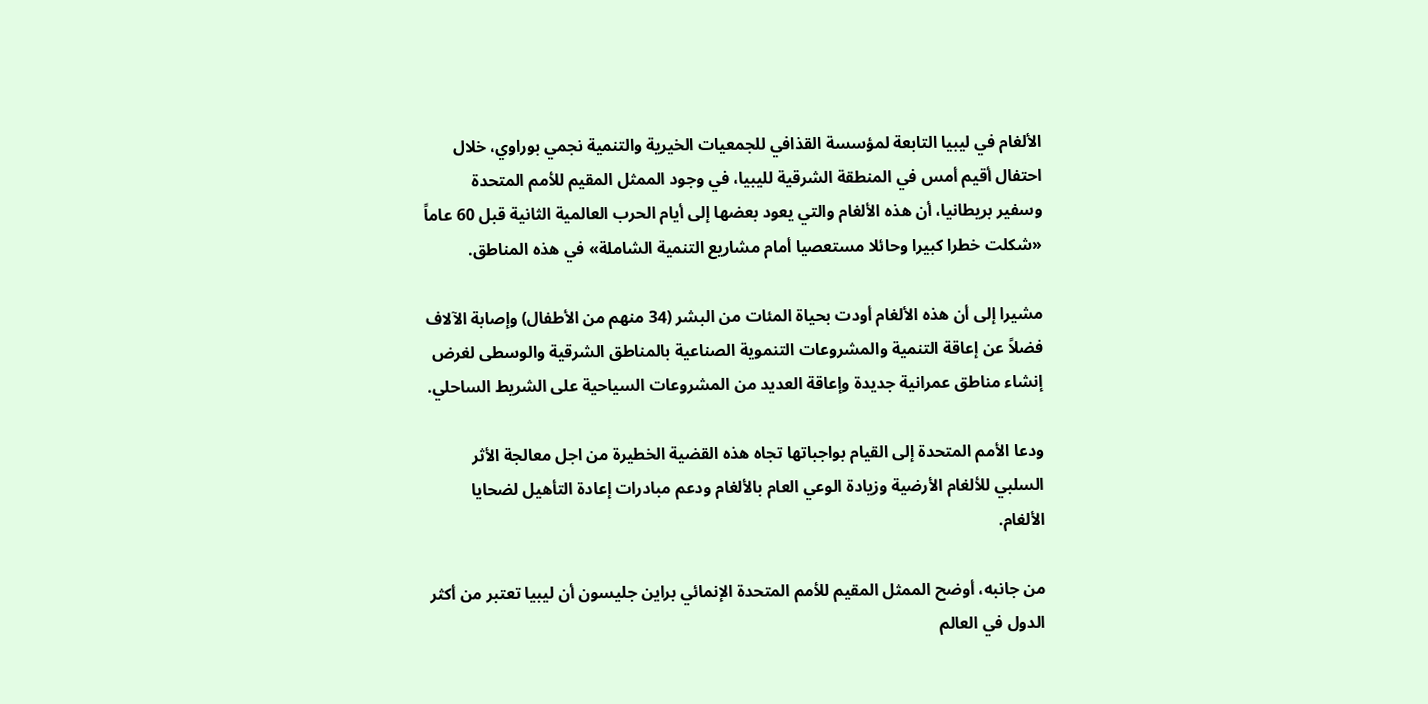الألغام في ليبيا التابعة لمؤسسة القذافي للجمعيات الخيرية والتنمية نجمي بوراوي، خلال احتفال أقيم أمس في المنطقة الشرقية لليبيا، في وجود الممثل المقيم للأمم المتحدة وسفير بريطانيا، أن هذه الألغام والتي يعود بعضها إلى أيام الحرب العالمية الثانية قبل 60 عاماً «شكلت خطرا كبيرا وحائلا مستعصيا أمام مشاريع التنمية الشاملة» في هذه المناطق.

مشيرا إلى أن هذه الألغام أودت بحياة المئات من البشر (34 منهم من الأطفال) وإصابة الآلاف فضلاً عن إعاقة التنمية والمشروعات التنموية الصناعية بالمناطق الشرقية والوسطى لغرض إنشاء مناطق عمرانية جديدة وإعاقة العديد من المشروعات السياحية على الشريط الساحلي.

ودعا الأمم المتحدة إلى القيام بواجباتها تجاه هذه القضية الخطيرة من اجل معالجة الأثر السلبي للألغام الأرضية وزيادة الوعي العام بالألغام ودعم مبادرات إعادة التأهيل لضحايا الألغام.

من جانبه، أوضح الممثل المقيم للأمم المتحدة الإنمائي براين جليسون أن ليبيا تعتبر من أكثر الدول في العالم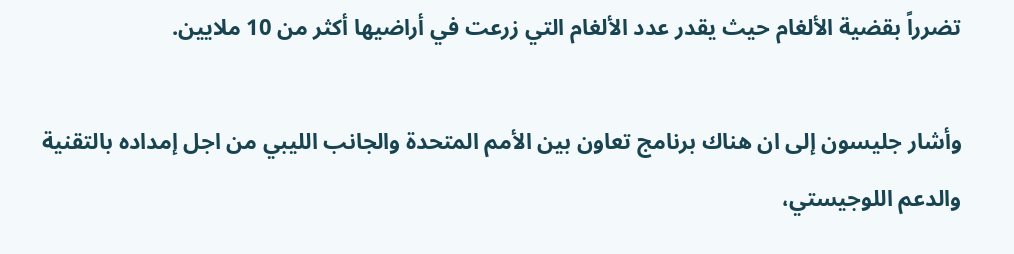تضرراً بقضية الألغام حيث يقدر عدد الألغام التي زرعت في أراضيها أكثر من 10 ملايين.

وأشار جليسون إلى ان هناك برنامج تعاون بين الأمم المتحدة والجانب الليبي من اجل إمداده بالتقنية والدعم اللوجيستي،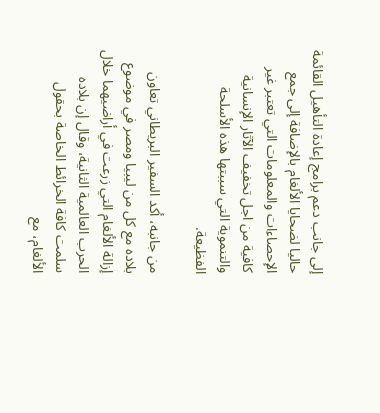إلى جانب دعم برامج إعادة التأهيل القائمة حاليا لضحايا الألغام بالإضافة إلى جمع الإحصاءات والمعلومات التي تعتبر غير كافية من اجل تخفيف الآثار الإنسانية والتنموية التي سببتها هذه الأسلحة الفظيعة.

من جانبه، أكد السفير البريطاني تعاون بلاده مع كل من ليبيا ومصر في موضوع إزالة الألغام التي زرعت في أراضيهما خلال الحرب العالمية الثانية، وقال إن بلاده سلمت كافة الخرائط الخاصة بحقول الألغام، مع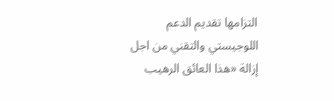التزامها تقديم الدعم اللوجيستي والتقني من اجل إزالة «هذا العائق الرهيب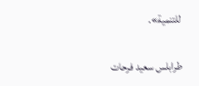للتنمية».

طرابلس سعيد فرحات